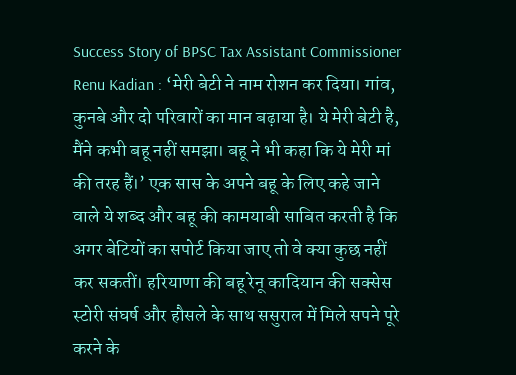Success Story of BPSC Tax Assistant Commissioner Renu Kadian : ‘मेरी बेटी ने नाम रोशन कर दिया। गांव, कुनबे और दो परिवारों का मान बढ़ाया है। ये मेरी बेटी है, मैंने कभी बहू नहीं समझा। बहू ने भी कहा कि ये मेरी मां की तरह हैं।’ एक सास के अपने बहू के लिए कहे जाने वाले ये शब्द और बहू की कामयाबी साबित करती है कि अगर बेटियों का सपोर्ट किया जाए तो वे क्या कुछ नहीं कर सकतीं। हरियाणा की बहू रेनू कादियान की सक्सेस स्टोरी संघर्ष और हौसले के साथ ससुराल में मिले सपने पूरे करने के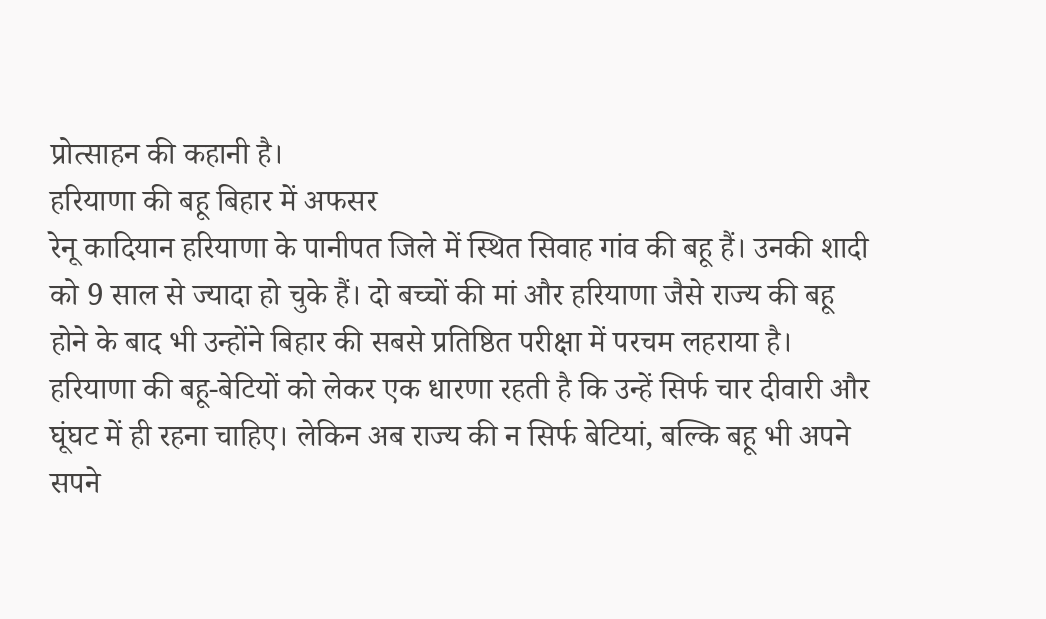प्रोत्साहन की कहानी है।
हरियाणा की बहू बिहार में अफसर
रेनू कादियान हरियाणा के पानीपत जिले में स्थित सिवाह गांव की बहू हैं। उनकी शादी को 9 साल से ज्यादा हो चुके हैं। दो बच्चों की मां और हरियाणा जैसे राज्य की बहू होने के बाद भी उन्होंने बिहार की सबसे प्रतिष्ठित परीक्षा में परचम लहराया है। हरियाणा की बहू-बेटियों को लेकर एक धारणा रहती है कि उन्हें सिर्फ चार दीवारी और घूंघट में ही रहना चाहिए। लेकिन अब राज्य की न सिर्फ बेटियां, बल्कि बहू भी अपने सपने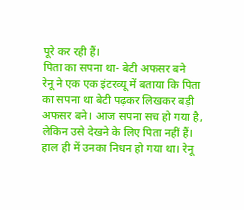पूरे कर रही हैं।
पिता का सपना था- बेटी अफसर बने
रेनू ने एक एक इंटरव्यू में बताया कि पिता का सपना था बेटी पढ़कर लिखकर बड़ी अफसर बने। आज सपना सच हो गया है, लेकिन उसे देखने के लिए पिता नहीं हैं। हाल ही में उनका निधन हो गया था। रेनू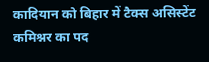कादियान को बिहार में टैक्स असिस्टेंट कमिश्नर का पद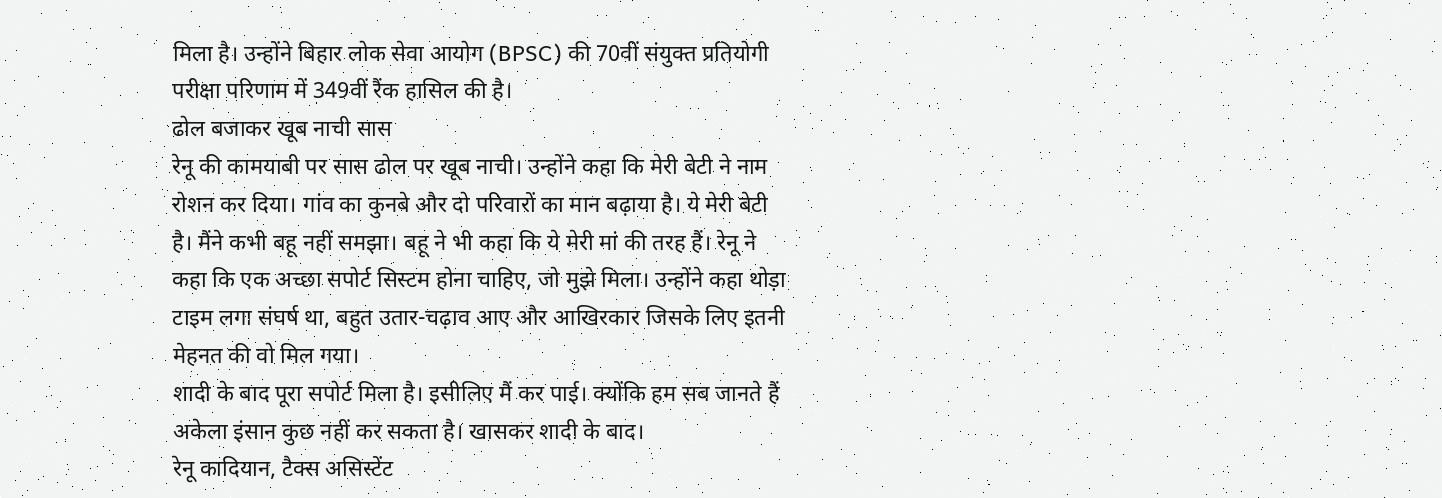मिला है। उन्होंने बिहार लोक सेवा आयोग (BPSC) की 70वीं संयुक्त प्रतियोगी परीक्षा परिणाम में 349वीं रैंक हासिल की है।
ढोल बजाकर खूब नाची सास
रेनू की कामयाबी पर सास ढोल पर खूब नाची। उन्होंने कहा कि मेरी बेटी ने नाम रोशन कर दिया। गांव का कुनबे और दो परिवारों का मान बढ़ाया है। ये मेरी बेटी है। मैंने कभी बहू नहीं समझा। बहू ने भी कहा कि ये मेरी मां की तरह हैं। रेनू ने कहा कि एक अच्छा सपोर्ट सिस्टम होना चाहिए, जो मुझे मिला। उन्होंने कहा थोड़ा टाइम लगा संघर्ष था, बहुत उतार-चढ़ाव आए और आखिरकार जिसके लिए इतनी मेहनत की वो मिल गया।
शादी के बाद पूरा सपोर्ट मिला है। इसीलिए मैं कर पाई। क्योंकि हम सब जानते हैं अकेला इंसान कुछ नहीं कर सकता है। खासकर शादी के बाद।
रेनू कादियान, टैक्स असिस्टेंट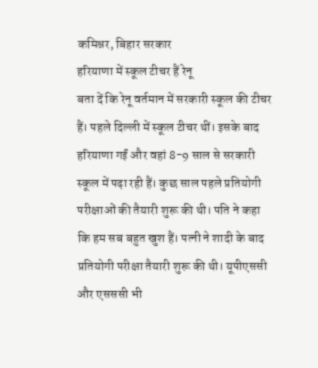कमिश्नर, बिहार सरकार
हरियाणा में स्कूल टीचर हैं रेनू
बता दें कि रेनू वर्तमान में सरकारी स्कूल की टीचर हैं। पहले दिल्ली में स्कूल टीचर थीं। इसके बाद हरियाणा गईं और वहां 8-9 साल से सरकारी स्कूल में पढ़ा रही हैं। कुछ साल पहले प्रतियोगी परीक्षाओं की तैयारी शुरू की थी। पति ने कहा कि हम सब बहुत खुश हैं। पत्नी ने शादी के बाद प्रतियोगी परीक्षा तैयारी शुरू की थी। यूपीएससी और एसससी भी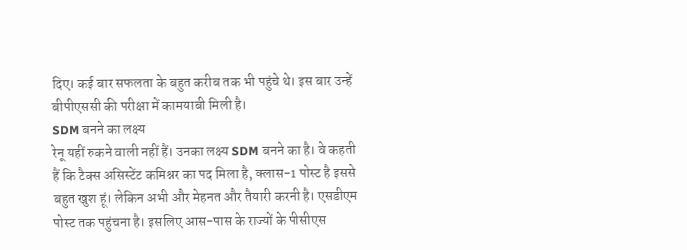दिए। कई बार सफलता के बहुत करीब तक भी पहुंचे थे। इस बार उन्हें बीपीएससी की परीक्षा में कामयाबी मिली है।
SDM बनने का लक्ष्य
रेनू यहीं रुकने वाली नहीं हैं। उनका लक्ष्य SDM बनने का है। वे कहती हैं कि टैक्स असिस्टेंट कमिश्नर का पद मिला है, क्लास-1 पोस्ट है इससे बहुत खुश हूं। लेकिन अभी और मेहनत और तैयारी करनी है। एसडीएम पोस्ट तक पहुंचना है। इसलिए आस-पास के राज्यों के पीसीएस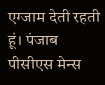एग्जाम देती रहती हूं। पंजाब पीसीएस मेन्स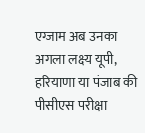एग्जाम अब उनका अगला लक्ष्य यूपी, हरियाणा या पंजाब की पीसीएस परीक्षा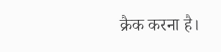क्रैक करना है।